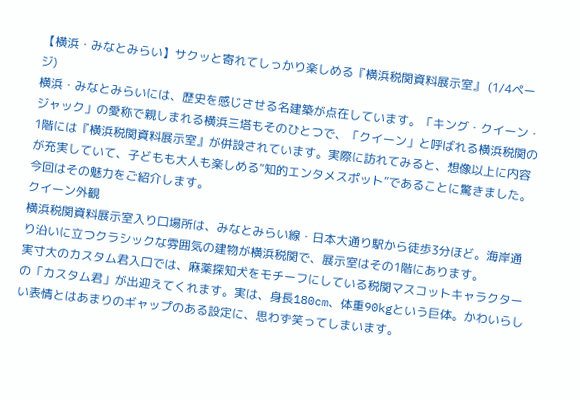【横浜・みなとみらい】サクッと寄れてしっかり楽しめる『横浜税関資料展示室』 (1/4ページ)
横浜・みなとみらいには、歴史を感じさせる名建築が点在しています。「キング・クイーン・ジャック」の愛称で親しまれる横浜三塔もそのひとつで、「クイーン」と呼ばれる横浜税関の1階には『横浜税関資料展示室』が併設されています。実際に訪れてみると、想像以上に内容が充実していて、子どもも大人も楽しめる“知的エンタメスポット”であることに驚きました。今回はその魅力をご紹介します。
クイーン外観
横浜税関資料展示室入り口場所は、みなとみらい線・日本大通り駅から徒歩3分ほど。海岸通り沿いに立つクラシックな雰囲気の建物が横浜税関で、展示室はその1階にあります。
実寸大のカスタム君入口では、麻薬探知犬をモチーフにしている税関マスコットキャラクターの「カスタム君」が出迎えてくれます。実は、身長180cm、体重90kgという巨体。かわいらしい表情とはあまりのギャップのある設定に、思わず笑ってしまいます。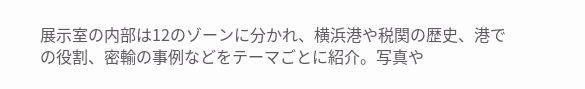展示室の内部は12のゾーンに分かれ、横浜港や税関の歴史、港での役割、密輸の事例などをテーマごとに紹介。写真や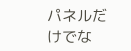パネルだけでな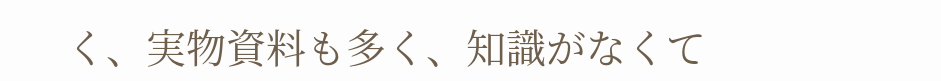く、実物資料も多く、知識がなくて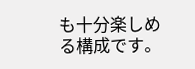も十分楽しめる構成です。